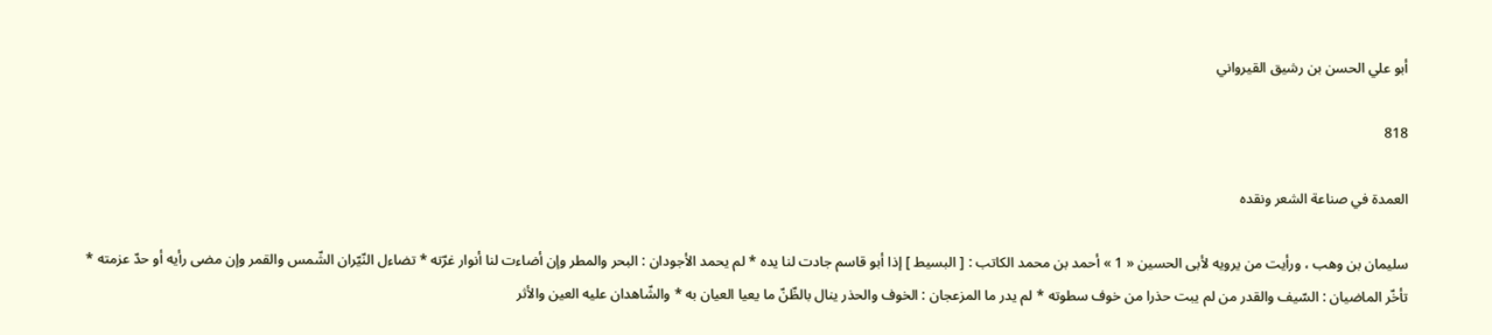أبو علي الحسن بن رشيق القيرواني

818

العمدة في صناعة الشعر ونقده

سليمان بن وهب ، ورأيت من يرويه لأبى الحسين « 1 » أحمد بن محمد الكاتب : [ البسيط ] إذا أبو قاسم جادت لنا يده * لم يحمد الأجودان : البحر والمطر وإن أضاءت لنا أنوار غرّته * تضاءل النّيّران الشّمس والقمر وإن مضى رأيه أو حدّ عزمته * تأخّر الماضيان : السّيف والقدر من لم يبت حذرا من خوف سطوته * لم يدر ما المزعجان : الخوف والحذر ينال بالظّنّ ما يعيا العيان به * والشّاهدان عليه العين والأثر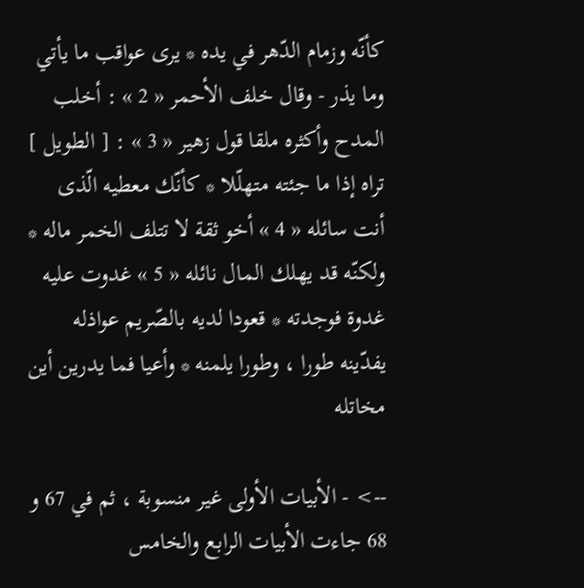كأنّه وزمام الدّهر في يده * يرى عواقب ما يأتي وما يذر - وقال خلف الأحمر « 2 » : أخلب المدح وأكثره ملقا قول زهير « 3 » : [ الطويل ] تراه إذا ما جئته متهلّلا * كأنّك معطيه الّذى أنت سائله « 4 » أخو ثقة لا تتلف الخمر ماله * ولكنّه قد يهلك المال نائله « 5 » غدوت عليه غدوة فوجدته * قعودا لديه بالصّريم عواذله يفدّينه طورا ، وطورا يلمنه * وأعيا فما يدرين أين مخاتله

--> - الأبيات الأولى غير منسوبة ، ثم في 67 و 68 جاءت الأبيات الرابع والخامس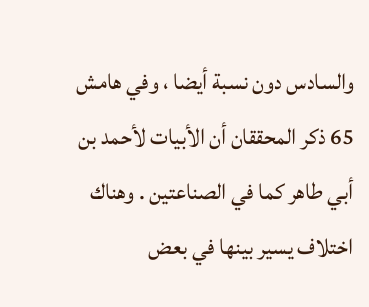والسادس دون نسبة أيضا ، وفي هامش 65 ذكر المحققان أن الأبيات لأحمد بن أبي طاهر كما في الصناعتين . وهناك اختلاف يسير بينها في بعض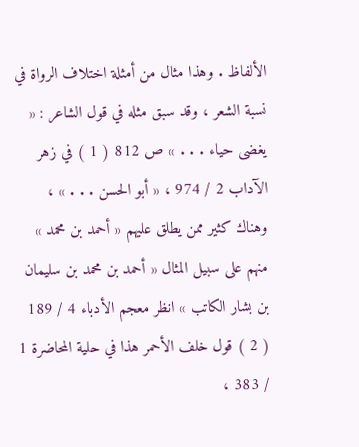الألفاظ . وهذا مثال من أمثلة اختلاف الرواة في نسبة الشعر ، وقد سبق مثله في قول الشاعر : « يغضى حياء . . . » ص 812 ( 1 ) في زهر الآداب 2 / 974 ، « أبو الحسن . . . » ، وهناك كثير ممن يطلق عليهم « أحمد بن محمد » منهم على سبيل المثال « أحمد بن محمد بن سليمان بن بشار الكاتب » انظر معجم الأدباء 4 / 189 ( 2 ) قول خلف الأحمر هذا في حلية المحاضرة 1 / 383 ،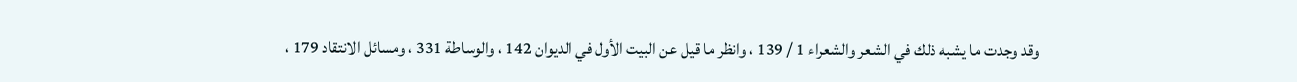وقد وجدت ما يشبه ذلك في الشعر والشعراء 1 / 139 ، وانظر ما قيل عن البيت الأول في الديوان 142 ، والوساطة 331 ، ومسائل الانتقاد 179 ،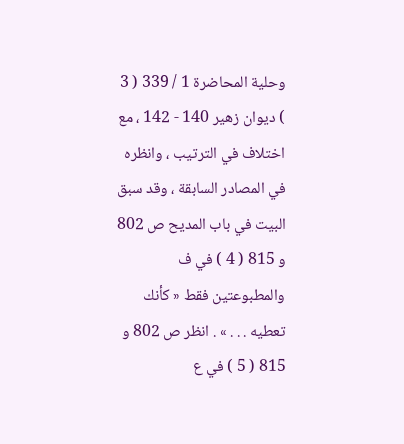وحلية المحاضرة 1 / 339 ( 3 ) ديوان زهير 140 - 142 ، مع اختلاف في الترتيب ، وانظره في المصادر السابقة ، وقد سبق البيت في باب المديح ص 802 و 815 ( 4 ) في ف والمطبوعتين فقط « كأنك تعطيه . . . » . انظر ص 802 و 815 ( 5 ) في ع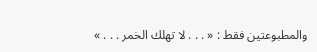والمطبوعتين فقط : « . . . لا تهلك الخمر . . . »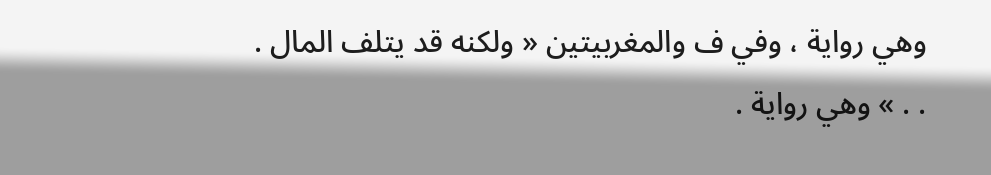وهي رواية ، وفي ف والمغربيتين « ولكنه قد يتلف المال . . . » وهي رواية .